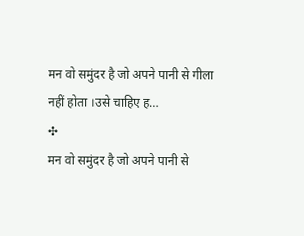मन वो समुंदर है जो अपने पानी से गीला नहीं होता ।उसे चाहिए ह…
✣
मन वो समुंदर है जो अपने पानी से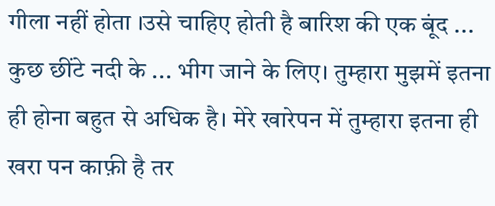गीला नहीं होता ।उसे चाहिए होती है बारिश की एक बूंद ... कुछ छींटे नदी के ... भीग जाने के लिए। तुम्हारा मुझमें इतना ही होना बहुत से अधिक है। मेरे खारेपन में तुम्हारा इतना ही खरा पन काफ़ी है तर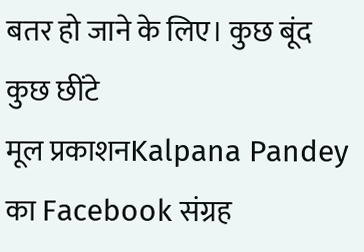बतर हो जाने के लिए। कुछ बूंद कुछ छींटे
मूल प्रकाशनKalpana Pandey का Facebook संग्रह